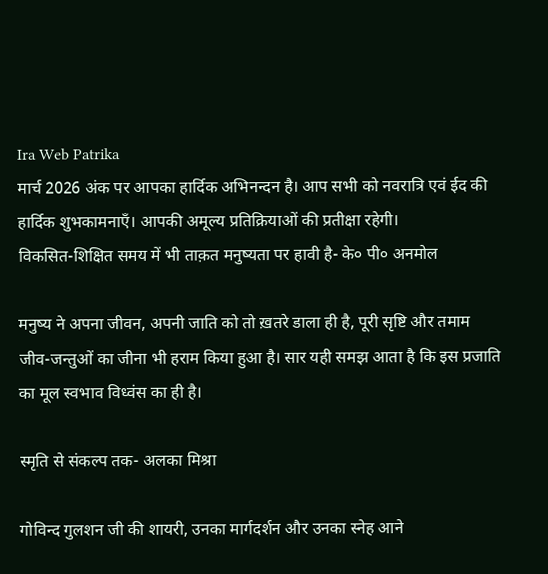Ira Web Patrika
मार्च 2026 अंक पर आपका हार्दिक अभिनन्दन है। आप सभी को नवरात्रि एवं ईद की हार्दिक शुभकामनाएँ। आपकी अमूल्य प्रतिक्रियाओं की प्रतीक्षा रहेगी।
विकसित-शिक्षित समय में भी ताक़त मनुष्यता पर हावी है- के० पी० अनमोल

मनुष्य ने अपना जीवन, अपनी जाति को तो ख़तरे डाला ही है, पूरी सृष्टि और तमाम जीव-जन्तुओं का जीना भी हराम किया हुआ है। सार यही समझ आता है कि इस प्रजाति का मूल स्वभाव विध्वंस का ही है।

स्मृति से संकल्प तक- अलका मिश्रा

गोविन्द गुलशन जी की शायरी, उनका मार्गदर्शन और उनका स्नेह आने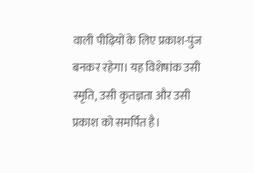वाली पीढ़ियों के लिए प्रकाश-पुंज बनकर रहेगा। यह विशेषांक उसी स्मृति, उसी कृतज्ञता और उसी प्रकाश को समर्पित है।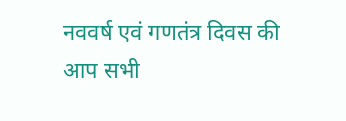नववर्ष एवं गणतंत्र दिवस की आप सभी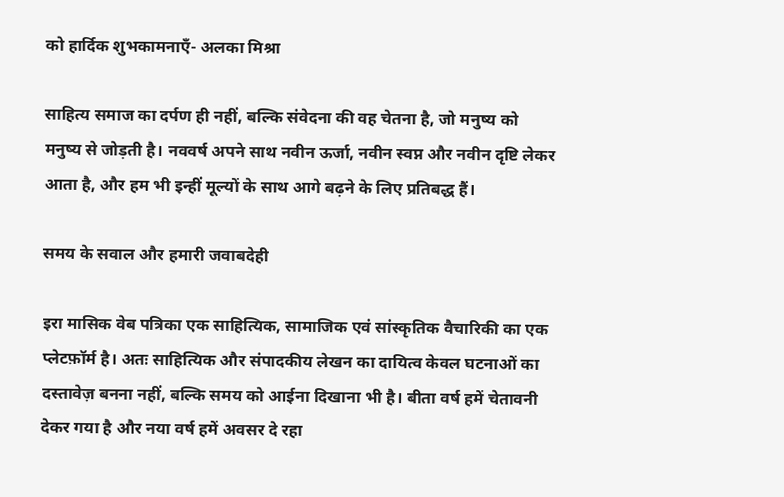को हार्दिक शुभकामनाएँ- अलका मिश्रा

साहित्य समाज का दर्पण ही नहीं, बल्कि संवेदना की वह चेतना है, जो मनुष्य को मनुष्य से जोड़ती है। नववर्ष अपने साथ नवीन ऊर्जा, नवीन स्वप्न और नवीन दृष्टि लेकर आता है, और हम भी इन्हीं मूल्यों के साथ आगे बढ़ने के लिए प्रतिबद्ध हैं।

समय के सवाल और हमारी जवाबदेही

इरा मासिक वेब पत्रिका एक साहित्यिक, सामाजिक एवं सांस्कृतिक वैचारिकी का एक प्लेटफ़ॉर्म है। अतः साहित्यिक और संपादकीय लेखन का दायित्व केवल घटनाओं का दस्तावेज़ बनना नहीं, बल्कि समय को आईना दिखाना भी है। बीता वर्ष हमें चेतावनी देकर गया है और नया वर्ष हमें अवसर दे रहा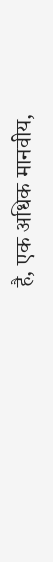है, एक अधिक मानवीय,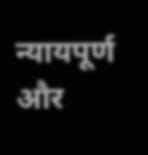न्यायपूर्ण और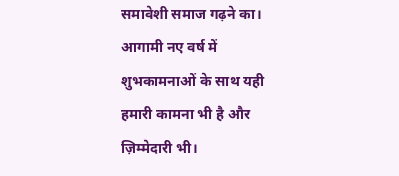समावेशी समाज गढ़ने का।
आगामी नए वर्ष में शुभकामनाओं के साथ यही हमारी कामना भी है और ज़िम्मेदारी भी।